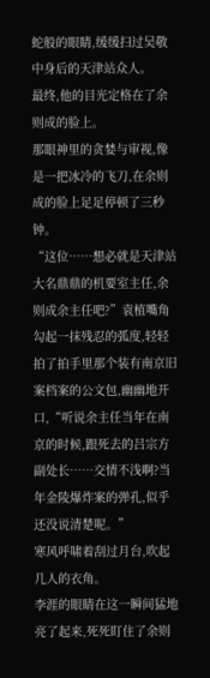蛇般的眼睛,缓缓扫过吴敬中身后的天津站众人。
最终,他的目光定格在了余则成的脸上。
那眼神里的贪婪与审视,像是一把冰冷的飞刀,在余则成的脸上足足停顿了三秒钟。
“这位……想必就是天津站大名鼎鼎的机要室主任,余则成余主任吧?”袁植嘴角勾起一抹残忍的弧度,轻轻拍了拍手里那个装有南京旧案档案的公文包,幽幽地开口,“听说余主任当年在南京的时候,跟死去的吕宗方副处长……交情不浅啊?当年金陵爆炸案的弹孔,似乎还没说清楚呢。”
寒风呼啸着刮过月台,吹起几人的衣角。
李涯的眼睛在这一瞬间猛地亮了起来,死死盯住了余则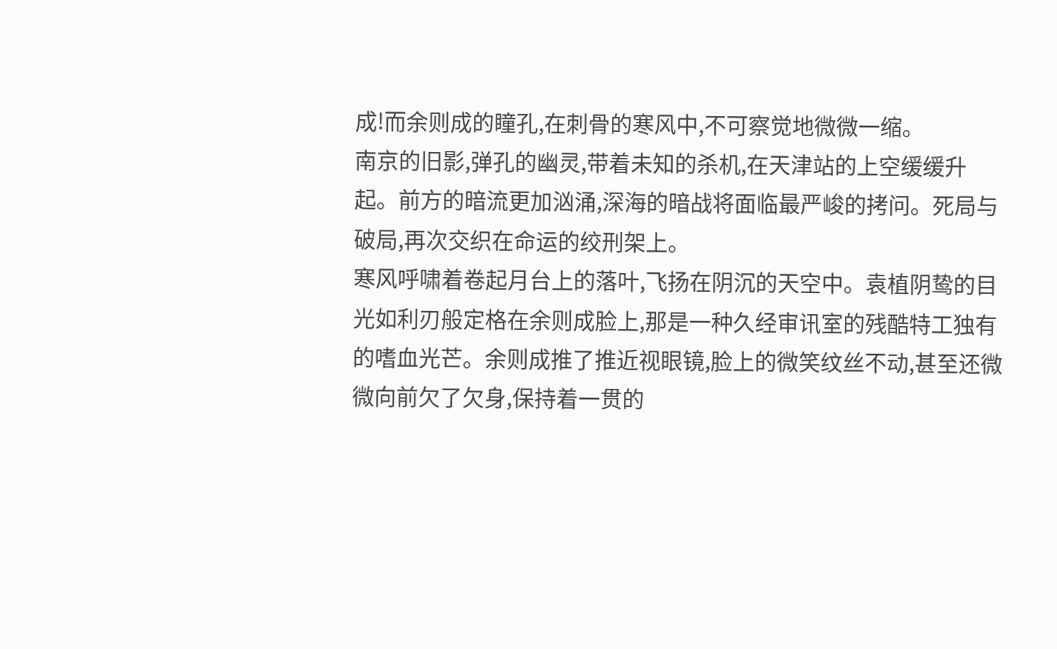成!而余则成的瞳孔,在刺骨的寒风中,不可察觉地微微一缩。
南京的旧影,弹孔的幽灵,带着未知的杀机,在天津站的上空缓缓升起。前方的暗流更加汹涌,深海的暗战将面临最严峻的拷问。死局与破局,再次交织在命运的绞刑架上。
寒风呼啸着卷起月台上的落叶,飞扬在阴沉的天空中。袁植阴鸷的目光如利刃般定格在余则成脸上,那是一种久经审讯室的残酷特工独有的嗜血光芒。余则成推了推近视眼镜,脸上的微笑纹丝不动,甚至还微微向前欠了欠身,保持着一贯的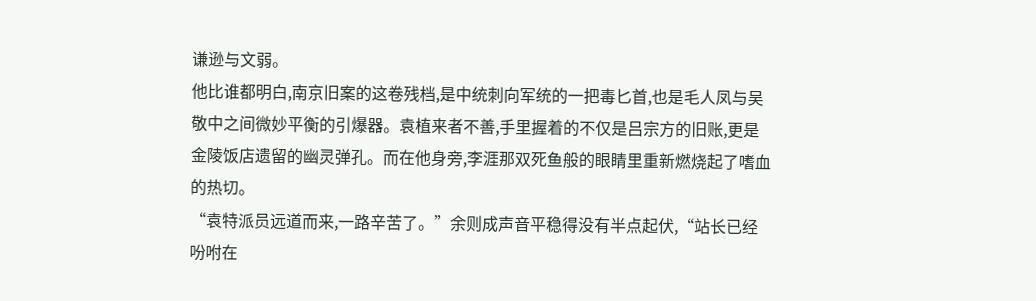谦逊与文弱。
他比谁都明白,南京旧案的这卷残档,是中统刺向军统的一把毒匕首,也是毛人凤与吴敬中之间微妙平衡的引爆器。袁植来者不善,手里握着的不仅是吕宗方的旧账,更是金陵饭店遗留的幽灵弹孔。而在他身旁,李涯那双死鱼般的眼睛里重新燃烧起了嗜血的热切。
“袁特派员远道而来,一路辛苦了。”余则成声音平稳得没有半点起伏,“站长已经吩咐在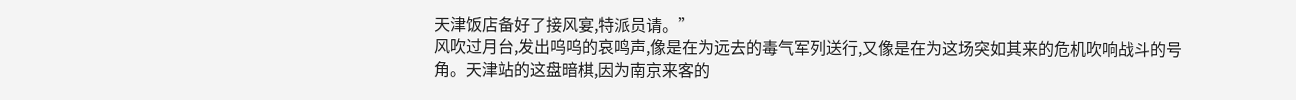天津饭店备好了接风宴,特派员请。”
风吹过月台,发出呜呜的哀鸣声,像是在为远去的毒气军列送行,又像是在为这场突如其来的危机吹响战斗的号角。天津站的这盘暗棋,因为南京来客的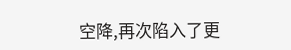空降,再次陷入了更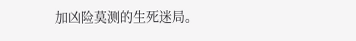加凶险莫测的生死迷局。